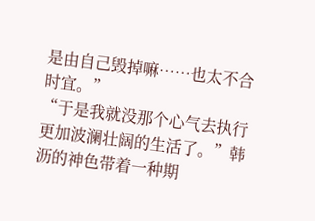是由自己毁掉嘛……也太不合时宜。”
“于是我就没那个心气去执行更加波澜壮阔的生活了。”韩沥的神色带着一种期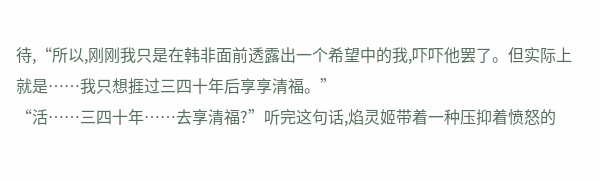待,“所以,刚刚我只是在韩非面前透露出一个希望中的我,吓吓他罢了。但实际上就是……我只想捱过三四十年后享享清福。”
“活……三四十年……去享清福?”听完这句话,焰灵姬带着一种压抑着愤怒的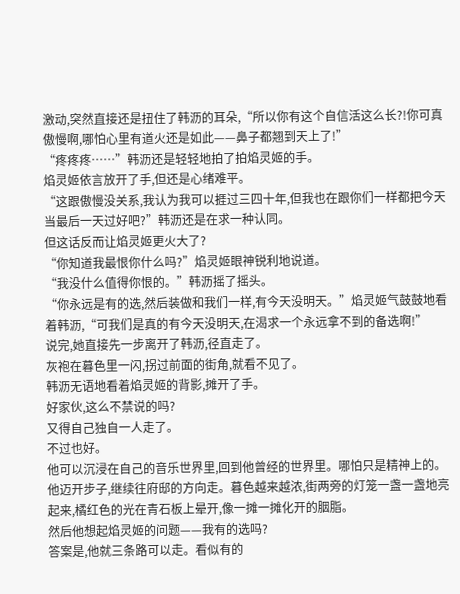激动,突然直接还是扭住了韩沥的耳朵,“所以你有这个自信活这么长?!你可真傲慢啊,哪怕心里有道火还是如此——鼻子都翘到天上了!”
“疼疼疼……”韩沥还是轻轻地拍了拍焰灵姬的手。
焰灵姬依言放开了手,但还是心绪难平。
“这跟傲慢没关系,我认为我可以捱过三四十年,但我也在跟你们一样都把今天当最后一天过好吧?”韩沥还是在求一种认同。
但这话反而让焰灵姬更火大了?
“你知道我最恨你什么吗?”焰灵姬眼神锐利地说道。
“我没什么值得你恨的。”韩沥摇了摇头。
“你永远是有的选,然后装做和我们一样,有今天没明天。”焰灵姬气鼓鼓地看着韩沥,“可我们是真的有今天没明天,在渴求一个永远拿不到的备选啊!”
说完,她直接先一步离开了韩沥,径直走了。
灰袍在暮色里一闪,拐过前面的街角,就看不见了。
韩沥无语地看着焰灵姬的背影,摊开了手。
好家伙,这么不禁说的吗?
又得自己独自一人走了。
不过也好。
他可以沉浸在自己的音乐世界里,回到他曾经的世界里。哪怕只是精神上的。
他迈开步子,继续往府邸的方向走。暮色越来越浓,街两旁的灯笼一盏一盏地亮起来,橘红色的光在青石板上晕开,像一摊一摊化开的胭脂。
然后他想起焰灵姬的问题——我有的选吗?
答案是,他就三条路可以走。看似有的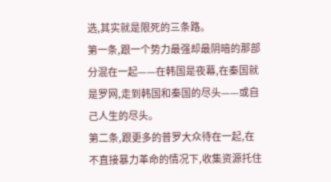选,其实就是限死的三条路。
第一条,跟一个势力最强却最阴暗的那部分混在一起——在韩国是夜幕,在秦国就是罗网,走到韩国和秦国的尽头——或自己人生的尽头。
第二条,跟更多的普罗大众待在一起,在不直接暴力革命的情况下,收集资源托住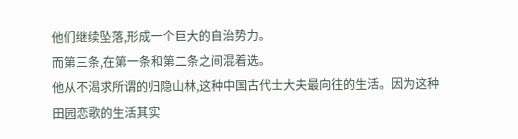他们继续坠落,形成一个巨大的自治势力。
而第三条,在第一条和第二条之间混着选。
他从不渴求所谓的归隐山林,这种中国古代士大夫最向往的生活。因为这种田园恋歌的生活其实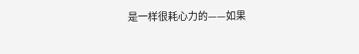是一样很耗心力的——如果